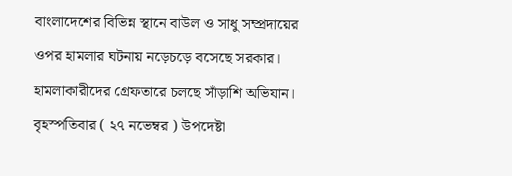বাংলাদেশের বিভিন্ন স্থানে বাউল ও সাধু সম্প্রদায়ের ওপর হামলার ঘটনায় নড়েচড়ে বসেছে সরকার। হামলাকারীদের গ্রেফতারে চলছে সাঁড়াশি অভিযান।
বৃহস্পতিবার ( ২৭ নভেম্বর ) উপদেষ্টা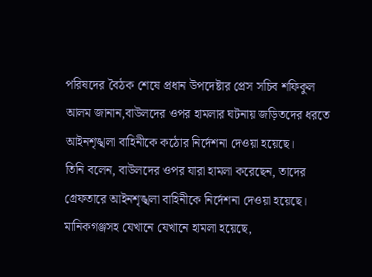পরিষদের বৈঠক শেষে প্রধান উপদেষ্টার প্রেস সচিব শফিকুল আলম জানান,বাউলদের ওপর হামলার ঘটনায় জড়িতদের ধরতে আইনশৃঙ্খলা বাহিনীকে কঠোর নির্দেশনা দেওয়া হয়েছে।
তিনি বলেন, বাউলদের ওপর যারা হামলা করেছেন, তাদের গ্রেফতারে আইনশৃঙ্খলা বাহিনীকে নির্দেশনা দেওয়া হয়েছে। মানিকগঞ্জসহ যেখানে যেখানে হামলা হয়েছে,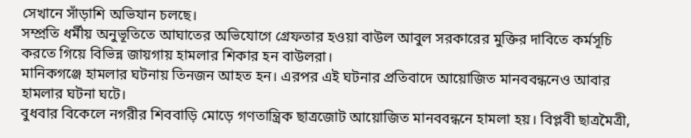সেখানে সাঁড়াশি অভিযান চলছে।
সম্প্রতি ধর্মীয় অনুভূতিতে আঘাতের অভিযোগে গ্রেফতার হওয়া বাউল আবুল সরকারের মুক্তির দাবিতে কর্মসূচি করতে গিয়ে বিভিন্ন জায়গায় হামলার শিকার হন বাউলরা।
মানিকগঞ্জে হামলার ঘটনায় তিনজন আহত হন। এরপর এই ঘটনার প্রতিবাদে আয়োজিত মানববন্ধনেও আবার হামলার ঘটনা ঘটে।
বুধবার বিকেলে নগরীর শিববাড়ি মোড়ে গণতান্ত্রিক ছাত্রজোট আয়োজিত মানববন্ধনে হামলা হয়। বিপ্লবী ছাত্রমৈত্রী,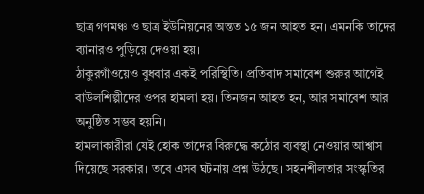ছাত্র গণমঞ্চ ও ছাত্র ইউনিয়নের অন্তত ১৫ জন আহত হন। এমনকি তাদের ব্যানারও পুড়িয়ে দেওয়া হয়।
ঠাকুরগাঁওয়েও বুধবার একই পরিস্থিতি। প্রতিবাদ সমাবেশ শুরুর আগেই বাউলশিল্পীদের ওপর হামলা হয়। তিনজন আহত হন, আর সমাবেশ আর অনুষ্ঠিত সম্ভব হয়নি।
হামলাকারীরা যেই হোক তাদের বিরুদ্ধে কঠোর ব্যবস্থা নেওয়ার আশ্বাস দিয়েছে সরকার। তবে এসব ঘটনায় প্রশ্ন উঠছে। সহনশীলতার সংস্কৃতির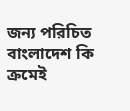জন্য পরিচিত বাংলাদেশ কি ক্রমেই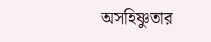অসহিষ্ণুতার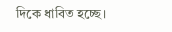দিকে ধাবিত হচ্ছে।